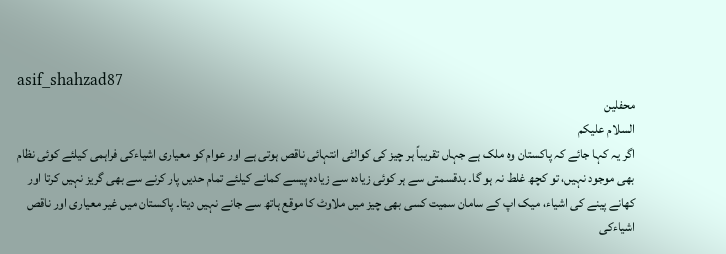asif_shahzad87
محفلین
السلام علیکم
اگر یہ کہا جائے کہ پاکستان وہ ملک ہے جہاں تقریباً ہر چیز کی کوالٹی انتہائی ناقص ہوتی ہے اور عوام کو معیاری اشیاءکی فراہمی کیلئے کوئی نظام بھی موجود نہیں، تو کچھ غلط نہ ہو گا۔ بدقسمتی سے ہر کوئی زیادہ سے زیادہ پیسے کمانے کیلئے تمام حدیں پار کرنے سے بھی گریز نہیں کرتا اور کھانے پینے کی اشیاء، میک اپ کے سامان سمیت کسی بھی چیز میں ملاوٹ کا موقع ہاتھ سے جانے نہیں دیتا۔ پاکستان میں غیر معیاری اور ناقص اشیاءکی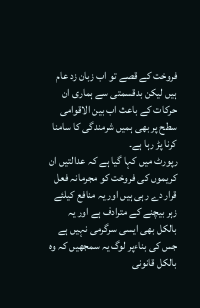فروخت کے قصے تو اب زبان زد عام ہیں لیکن بدقسمتی سے ہماری ان حرکات کے باعث اب بین الاقوامی سطح پر بھی ہمیں شرمندگی کا سامنا کرنا پڑ رہا ہے۔
رپورٹ میں کہا گیا ہے کہ عدالتیں ان کریموں کی فروخت کو مجرمانہ فعل قرار دے رہی ہیں اور یہ منافع کیلئے زہر بیچنے کے مترادف ہے اور یہ بالکل بھی ایسی سرگرمی نہیں ہے جس کی بناءپر لوگ یہ سمجھیں کہ وہ بالکل قانونی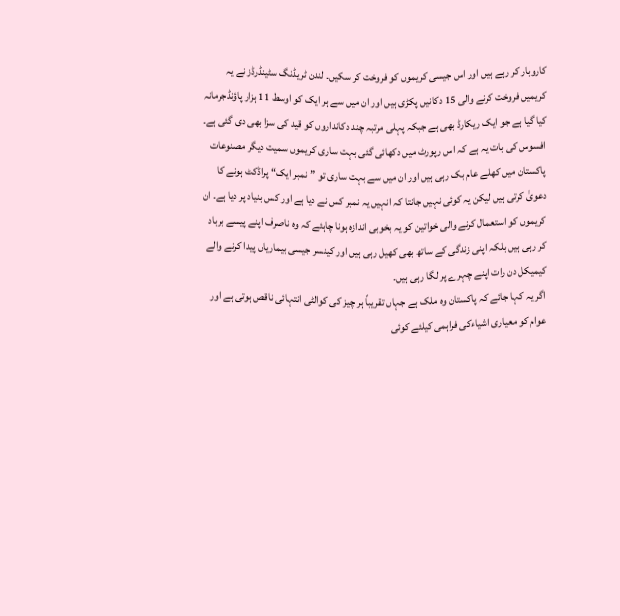کاروبار کر رہے ہیں اور اس جیسی کریموں کو فروخت کر سکیں۔ لندن ٹریڈنگ سٹینڈرڈز نے یہ کریمیں فروخت کرنے والی 15 دکانیں پکڑی ہیں اور ان میں سے ہر ایک کو اوسط 11 ہزار پاؤنڈجرمانہ کیا گیا ہے جو ایک ریکارڈ بھی ہے جبکہ پہلی مرتبہ چند دکانداروں کو قید کی سزا بھی دی گئی ہے۔
افسوس کی بات یہ ہے کہ اس رپورٹ میں دکھائی گئی بہت ساری کریموں سمیت دیگر مصنوعات پاکستان میں کھلے عام بک رہی ہیں اور ان میں سے بہت ساری تو ”نمبر ایک“ پراڈکٹ ہونے کا دعویٰ کرتی ہیں لیکن یہ کوئی نہیں جانتا کہ انہیں یہ نمبر کس نے دیا ہے اور کس بنیاد پر دیا ہے۔ ان کریموں کو استعمال کرنے والی خواتین کو یہ بخوبی اندازہ ہونا چاہئے کہ وہ ناصرف اپنے پیسے برباد کر رہی ہیں بلکہ اپنی زندگی کے ساتھ بھی کھیل رہی ہیں اور کینسر جیسی بیماریاں پیدا کرنے والے کیمیکل دن رات اپنے چہرے پر لگا رہی ہیں۔
اگر یہ کہا جائے کہ پاکستان وہ ملک ہے جہاں تقریباً ہر چیز کی کوالٹی انتہائی ناقص ہوتی ہے اور عوام کو معیاری اشیاءکی فراہمی کیلئے کوئی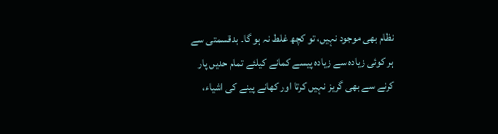نظام بھی موجود نہیں، تو کچھ غلط نہ ہو گا۔ بدقسمتی سے ہر کوئی زیادہ سے زیادہ پیسے کمانے کیلئے تمام حدیں پار کرنے سے بھی گریز نہیں کرتا اور کھانے پینے کی اشیاء،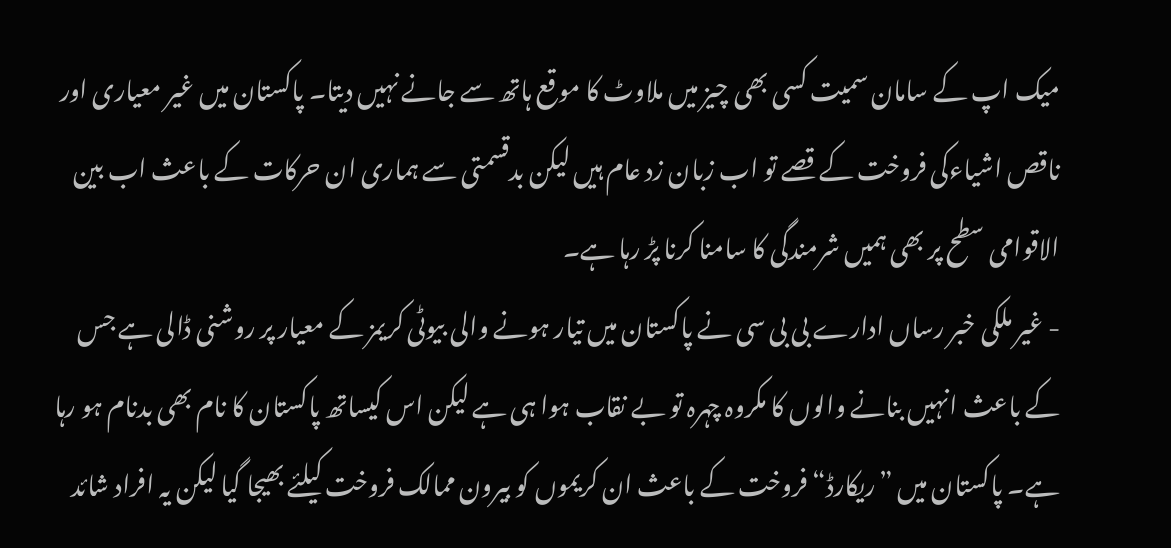میک اپ کے سامان سمیت کسی بھی چیز میں ملاوٹ کا موقع ہاتھ سے جانے نہیں دیتا۔ پاکستان میں غیر معیاری اور ناقص اشیاءکی فروخت کے قصے تو اب زبان زد عام ہیں لیکن بدقسمتی سے ہماری ان حرکات کے باعث اب بین الاقوامی سطح پر بھی ہمیں شرمندگی کا سامنا کرنا پڑ رہا ہے۔
- غیر ملکی خبر رساں ادارے بی بی سی نے پاکستان میں تیار ہونے والی بیوٹی کریمز کے معیار پر روشنی ڈالی ہے جس کے باعث انہیں بنانے والوں کا مکروہ چہرہ تو بے نقاب ہوا ہی ہے لیکن اس کیساتھ پاکستان کا نام بھی بدنام ہو رہا ہے۔ پاکستان میں ”ریکارڈ“ فروخت کے باعث ان کریموں کو بیرون ممالک فروخت کیلئے بھیجا گیا لیکن یہ افراد شائد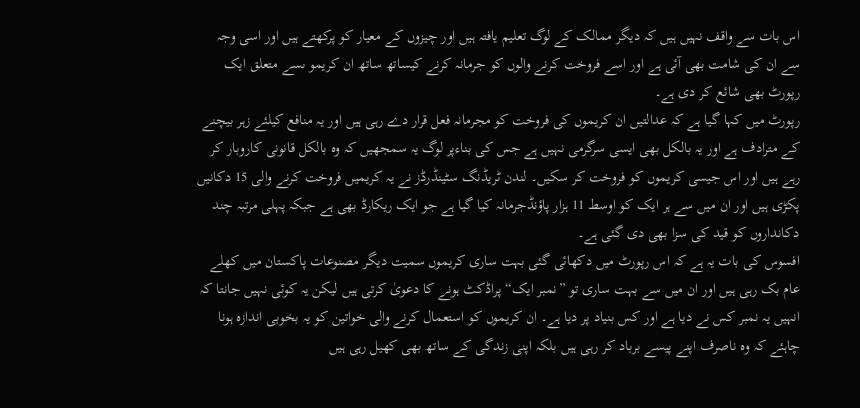اس بات سے واقف نہیں ہیں کہ دیگر ممالک کے لوگ تعلیم یافتہ ہیں اور چیزوں کے معیار کو پرکھتے ہیں اور اسی وجہ سے ان کی شامت بھی آئی ہے اور اسے فروخت کرنے والوں کو جرمانہ کرنے کیساتھ ساتھ ان کریمو ںسے متعلق ایک رپورٹ بھی شائع کر دی ہے۔
رپورٹ میں کہا گیا ہے کہ عدالتیں ان کریموں کی فروخت کو مجرمانہ فعل قرار دے رہی ہیں اور یہ منافع کیلئے زہر بیچنے کے مترادف ہے اور یہ بالکل بھی ایسی سرگرمی نہیں ہے جس کی بناءپر لوگ یہ سمجھیں کہ وہ بالکل قانونی کاروبار کر رہے ہیں اور اس جیسی کریموں کو فروخت کر سکیں۔ لندن ٹریڈنگ سٹینڈرڈز نے یہ کریمیں فروخت کرنے والی 15 دکانیں پکڑی ہیں اور ان میں سے ہر ایک کو اوسط 11 ہزار پاؤنڈجرمانہ کیا گیا ہے جو ایک ریکارڈ بھی ہے جبکہ پہلی مرتبہ چند دکانداروں کو قید کی سزا بھی دی گئی ہے۔
افسوس کی بات یہ ہے کہ اس رپورٹ میں دکھائی گئی بہت ساری کریموں سمیت دیگر مصنوعات پاکستان میں کھلے عام بک رہی ہیں اور ان میں سے بہت ساری تو ”نمبر ایک“ پراڈکٹ ہونے کا دعویٰ کرتی ہیں لیکن یہ کوئی نہیں جانتا کہ انہیں یہ نمبر کس نے دیا ہے اور کس بنیاد پر دیا ہے۔ ان کریموں کو استعمال کرنے والی خواتین کو یہ بخوبی اندازہ ہونا چاہئے کہ وہ ناصرف اپنے پیسے برباد کر رہی ہیں بلکہ اپنی زندگی کے ساتھ بھی کھیل رہی ہیں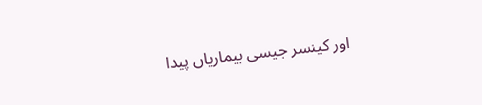اور کینسر جیسی بیماریاں پیدا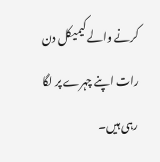کرنے والے کیمیکل دن رات اپنے چہرے پر لگا رہی ہیں۔